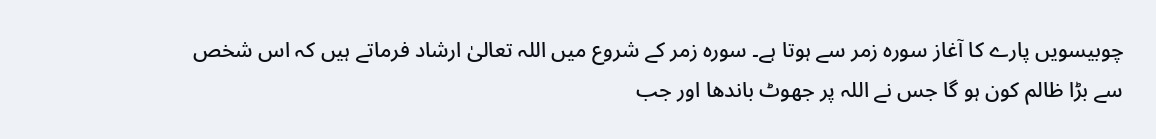چوبیسویں پارے کا آغاز سورہ زمر سے ہوتا ہے۔ سورہ زمر کے شروع میں اللہ تعالیٰ ارشاد فرماتے ہیں کہ اس شخص سے بڑا ظالم کون ہو گا جس نے اللہ پر جھوٹ باندھا اور جب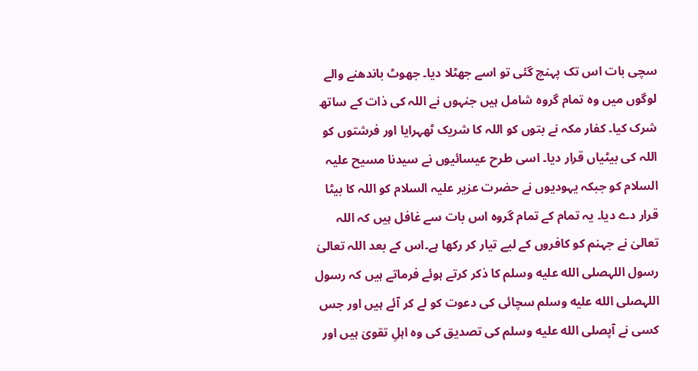سچی بات اس تک پہنچ گئی تو اسے جھٹلا دیا۔ جھوٹ باندھنے والے لوگوں میں وہ تمام گروہ شامل ہیں جنہوں نے اللہ کی ذات کے ساتھ شرک کیا۔ کفار مکہ نے بتوں کو اللہ کا شریک ٹھہرایا اور فرشتوں کو اللہ کی بیٹیاں قرار دیا۔ اسی طرح عیسائیوں نے سیدنا مسیح علیہ السلام کو جبکہ یہودیوں نے حضرت عزیر علیہ السلام کو اللہ کا بیٹا قرار دے دیا۔ یہ تمام کے تمام گروہ اس بات سے غافل ہیں کہ اللہ تعالیٰ نے جہنم کو کافروں کے لیے تیار کر رکھا ہے۔اس کے بعد اللہ تعالیٰ رسول اللہصلى الله عليه وسلم کا ذکر کرتے ہوئے فرماتے ہیں کہ رسول اللہصلى الله عليه وسلم سچائی کی دعوت کو لے کر آئے ہیں اور جس کسی نے آپصلى الله عليه وسلم کی تصدیق کی وہ اہلِ تقویٰ ہیں اور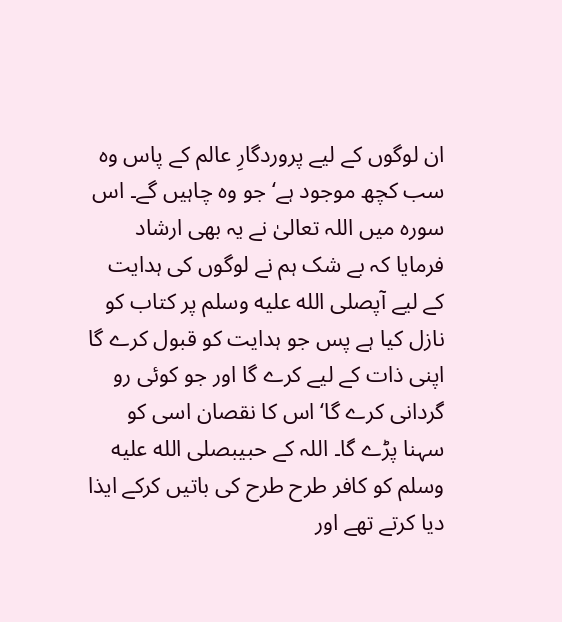ان لوگوں کے لیے پروردگارِ عالم کے پاس وہ سب کچھ موجود ہے‘ جو وہ چاہیں گے۔ اس سورہ میں اللہ تعالیٰ نے یہ بھی ارشاد فرمایا کہ بے شک ہم نے لوگوں کی ہدایت کے لیے آپصلى الله عليه وسلم پر کتاب کو نازل کیا ہے پس جو ہدایت کو قبول کرے گا اپنی ذات کے لیے کرے گا اور جو کوئی رو گردانی کرے گا‘ اس کا نقصان اسی کو سہنا پڑے گا۔ اللہ کے حبیبصلى الله عليه وسلم کو کافر طرح طرح کی باتیں کرکے ایذا دیا کرتے تھے اور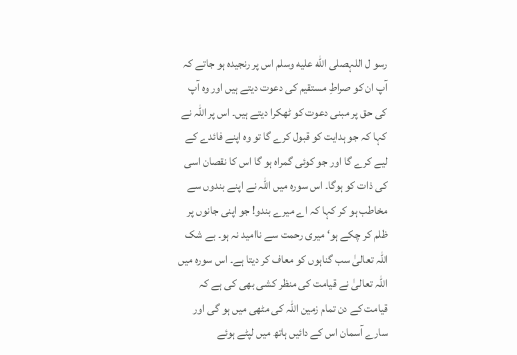رسو ل اللہصلى الله عليه وسلم اس پر رنجیدہ ہو جاتے کہ آپ ان کو صراطِ مستقیم کی دعوت دیتے ہیں اور وہ آپ کی حق پر مبنی دعوت کو ٹھکرا دیتے ہیں۔ اس پر اللہ نے کہا کہ جو ہدایت کو قبول کرے گا تو وہ اپنے فائدے کے لیے کرے گا اور جو کوئی گمراہ ہو گا اس کا نقصان اسی کی ذات کو ہوگا۔ اس سورہ میں اللہ نے اپنے بندوں سے مخاطب ہو کر کہا کہ اے میرے بندو! جو اپنی جانوں پر ظلم کر چکے ہو‘ میری رحمت سے ناامید نہ ہو۔ بے شک اللہ تعالیٰ سب گناہوں کو معاف کر دیتا ہے۔ اس سورہ میں اللہ تعالیٰ نے قیامت کی منظر کشی بھی کی ہے کہ قیامت کے دن تمام زمین اللہ کی مٹھی میں ہو گی اور سارے آسمان اس کے دائیں ہاتھ میں لپٹے ہوئے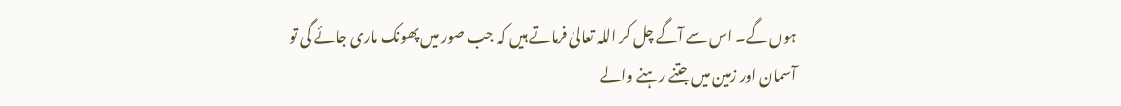ہوں گے۔ اس سے آگے چل کر اللہ تعالیٰ فرماتے ہیں کہ جب صور میں پھونک ماری جائے گی تو آسمان اور زمین میں جتنے رہنے والے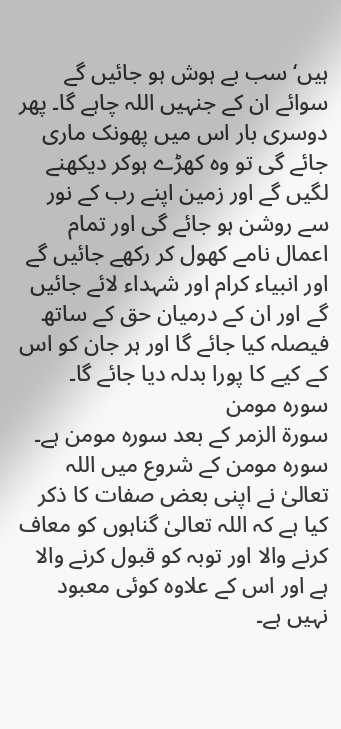ہیں‘ سب بے ہوش ہو جائیں گے سوائے ان کے جنہیں اللہ چاہے گا۔ پھر دوسری بار اس میں پھونک ماری جائے گی تو وہ کھڑے ہوکر دیکھنے لگیں گے اور زمین اپنے رب کے نور سے روشن ہو جائے گی اور تمام اعمال نامے کھول کر رکھے جائیں گے اور انبیاء کرام اور شہداء لائے جائیں گے اور ان کے درمیان حق کے ساتھ فیصلہ کیا جائے گا اور ہر جان کو اس کے کیے کا پورا بدلہ دیا جائے گا۔
سورہ مومن
سورۃ الزمر کے بعد سورہ مومن ہے۔ سورہ مومن کے شروع میں اللہ تعالیٰ نے اپنی بعض صفات کا ذکر کیا ہے کہ اللہ تعالیٰ گناہوں کو معاف کرنے والا اور توبہ کو قبول کرنے والا ہے اور اس کے علاوہ کوئی معبود نہیں ہے۔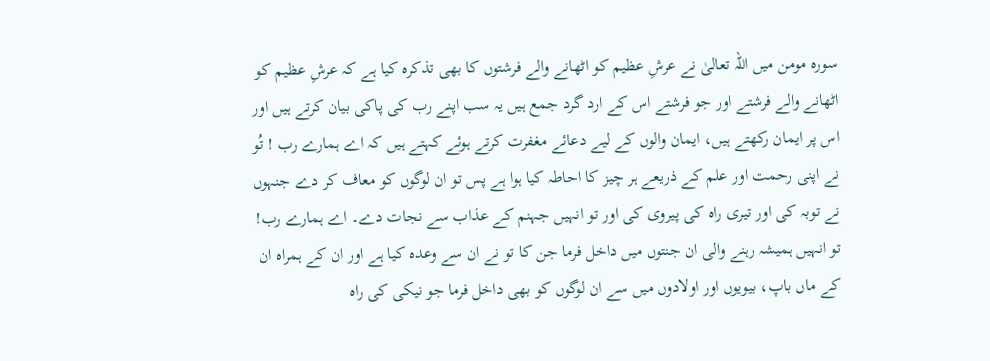سورہ مومن میں اللہ تعالیٰ نے عرشِ عظیم کو اٹھانے والے فرشتوں کا بھی تذکرہ کیا ہے کہ عرشِ عظیم کو اٹھانے والے فرشتے اور جو فرشتے اس کے ارد گرد جمع ہیں یہ سب اپنے رب کی پاکی بیان کرتے ہیں اور اس پر ایمان رکھتے ہیں، ایمان والوں کے لیے دعائے مغفرت کرتے ہوئے کہتے ہیں کہ اے ہمارے رب ! تُو نے اپنی رحمت اور علم کے ذریعے ہر چیز کا احاطہ کیا ہوا ہے پس تو ان لوگوں کو معاف کر دے جنہوں نے توبہ کی اور تیری راہ کی پیروی کی اور تو انہیں جہنم کے عذاب سے نجات دے۔ اے ہمارے رب! تو انہیں ہمیشہ رہنے والی ان جنتوں میں داخل فرما جن کا تو نے ان سے وعدہ کیا ہے اور ان کے ہمراہ ان کے ماں باپ، بیویوں اور اولادوں میں سے ان لوگوں کو بھی داخل فرما جو نیکی کی راہ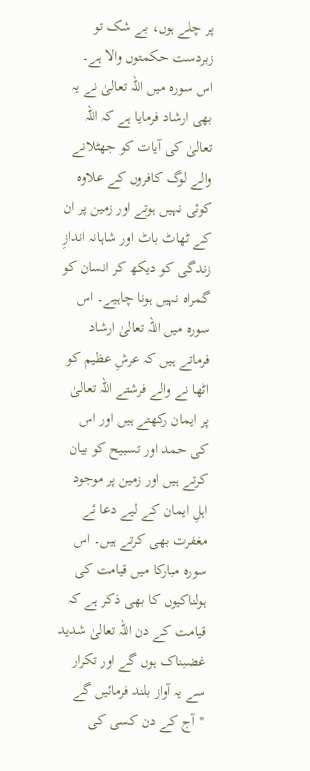پر چلے ہوں، بے شک تو زبردست حکمتوں والا ہے۔ اس سورہ میں اللہ تعالیٰ نے یہ بھی ارشاد فرمایا ہے کہ اللہ تعالیٰ کی آیات کو جھٹلانے والے لوگ کافروں کے علاوہ کوئی نہیں ہوتے اور زمین پر ان کے ٹھاٹ باٹ اور شاہانہ اندازِ زندگی کو دیکھ کر انسان کو گمراہ نہیں ہونا چاہیے۔ اس سورہ میں اللہ تعالیٰ ارشاد فرماتے ہیں کہ عرشِ عظیم کو اٹھا نے والے فرشتے اللہ تعالیٰ پر ایمان رکھتے ہیں اور اس کی حمد اور تسبیح کو بیان کرتے ہیں اور زمین پر موجود اہلِ ایمان کے لیے دعا ئے مغفرت بھی کرتے ہیں۔ اس سورہ مبارکا میں قیامت کی ہولناکیوں کا بھی ذکر ہے کہ قیامت کے دن اللہ تعالیٰ شدید غضبناک ہوں گے اور تکرار سے یہ آواز بلند فرمائیں گے ''آج کے دن کسی کی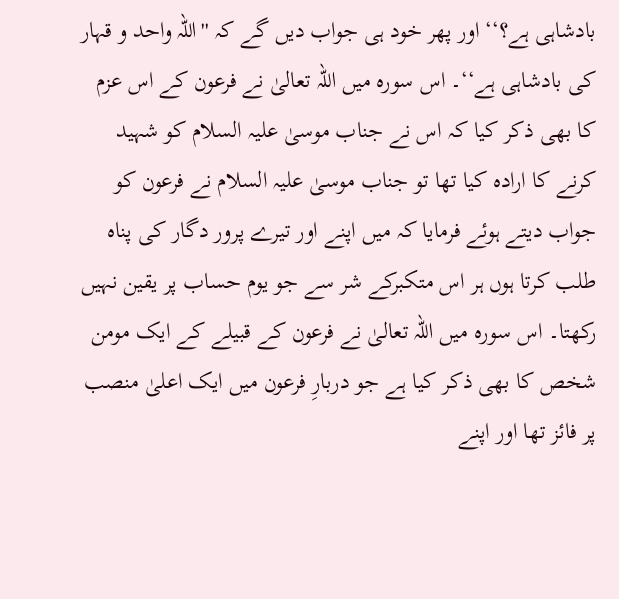بادشاہی ہے؟‘‘ اور پھر خود ہی جواب دیں گے کہ ''اللہ واحد و قہار کی بادشاہی ہے‘‘۔ اس سورہ میں اللہ تعالیٰ نے فرعون کے اس عزم کا بھی ذکر کیا کہ اس نے جناب موسیٰ علیہ السلام کو شہید کرنے کا ارادہ کیا تھا تو جناب موسیٰ علیہ السلام نے فرعون کو جواب دیتے ہوئے فرمایا کہ میں اپنے اور تیرے پرور دگار کی پناہ طلب کرتا ہوں ہر اس متکبرکے شر سے جو یوم حساب پر یقین نہیں رکھتا۔ اس سورہ میں اللہ تعالیٰ نے فرعون کے قبیلے کے ایک مومن شخص کا بھی ذکر کیا ہے جو دربارِ فرعون میں ایک اعلیٰ منصب پر فائز تھا اور اپنے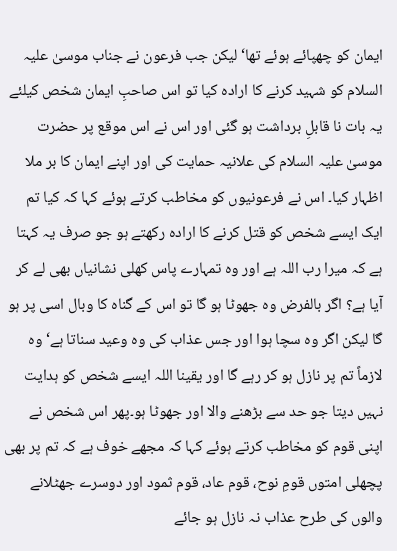ایمان کو چھپائے ہوئے تھا‘ لیکن جب فرعون نے جناب موسیٰ علیہ السلام کو شہید کرنے کا ارادہ کیا تو اس صاحبِ ایمان شخص کیلئے یہ بات نا قابلِ برداشت ہو گئی اور اس نے اس موقع پر حضرت موسیٰ علیہ السلام کی علانیہ حمایت کی اور اپنے ایمان کا بر ملا اظہار کیا۔ اس نے فرعونیوں کو مخاطب کرتے ہوئے کہا کہ کیا تم ایک ایسے شخص کو قتل کرنے کا ارادہ رکھتے ہو جو صرف یہ کہتا ہے کہ میرا رب اللہ ہے اور وہ تمہارے پاس کھلی نشانیاں بھی لے کر آیا ہے؟ اگر بالفرض وہ جھوٹا ہو گا تو اس کے گناہ کا وبال اسی پر ہو گا لیکن اگر وہ سچا ہوا اور جس عذاب کی وہ وعید سناتا ہے‘ وہ لازماً تم پر نازل ہو کر رہے گا اور یقینا اللہ ایسے شخص کو ہدایت نہیں دیتا جو حد سے بڑھنے والا اور جھوٹا ہو۔پھر اس شخص نے اپنی قوم کو مخاطب کرتے ہوئے کہا کہ مجھے خوف ہے کہ تم پر بھی پچھلی امتوں قومِ نوح، قوم عاد، قوم ثمود اور دوسرے جھٹلانے والوں کی طرح عذاب نہ نازل ہو جائے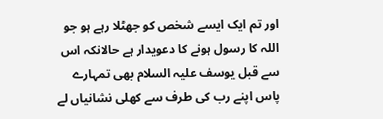اور تم ایک ایسے شخص کو جھٹلا رہے ہو جو اللہ کا رسول ہونے کا دعویدار ہے حالانکہ اس سے قبل یوسف علیہ السلام بھی تمہارے پاس اپنے رب کی طرف سے کھلی نشانیاں لے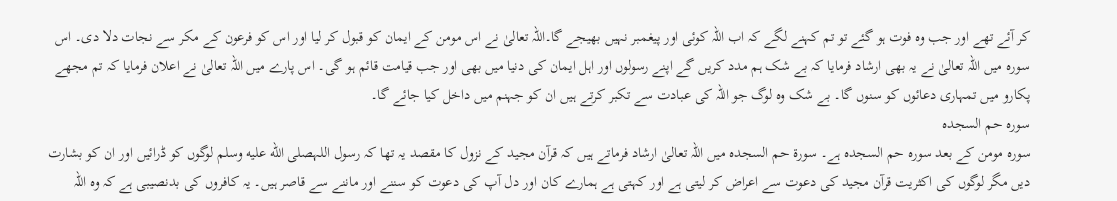کر آئے تھے اور جب وہ فوت ہو گئے تو تم کہنے لگے کہ اب اللہ کوئی اور پیغمبر نہیں بھیجے گا۔اللہ تعالیٰ نے اس مومن کے ایمان کو قبول کر لیا اور اس کو فرعون کے مکر سے نجات دلا دی۔ اس سورہ میں اللہ تعالیٰ نے یہ بھی ارشاد فرمایا کہ بے شک ہم مدد کریں گے اپنے رسولوں اور اہل ایمان کی دنیا میں بھی اور جب قیامت قائم ہو گی۔ اس پارے میں اللہ تعالیٰ نے اعلان فرمایا کہ تم مجھے پکارو میں تمہاری دعائوں کو سنوں گا۔ بے شک وہ لوگ جو اللہ کی عبادت سے تکبر کرتے ہیں ان کو جہنم میں داخل کیا جائے گا۔
سورہ حم السجدہ
سورہ مومن کے بعد سورہ حم السجدہ ہے۔ سورۃ حم السجدہ میں اللہ تعالیٰ ارشاد فرماتے ہیں کہ قرآن مجید کے نزول کا مقصد یہ تھا کہ رسول اللہصلى الله عليه وسلم لوگوں کو ڈرائیں اور ان کو بشارت دیں مگر لوگوں کی اکثریت قرآن مجید کی دعوت سے اعراض کر لیتی ہے اور کہتی ہے ہمارے کان اور دل آپ کی دعوت کو سننے اور ماننے سے قاصر ہیں۔ یہ کافروں کی بدنصیبی ہے کہ وہ اللہ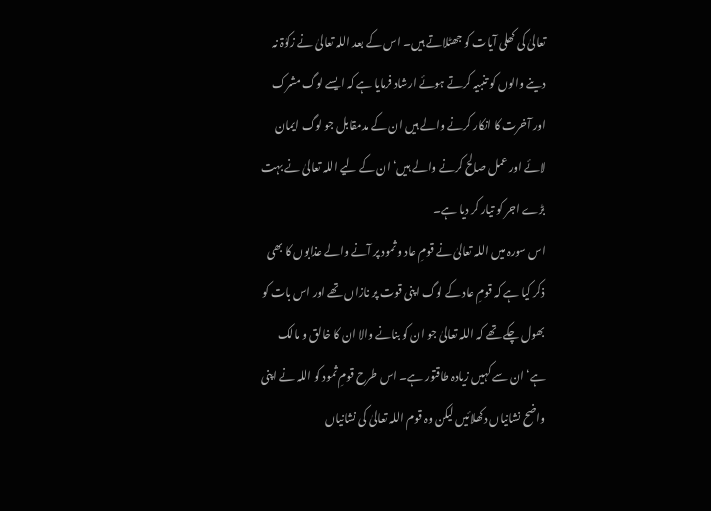تعالیٰ کی کھلی آیات کو جھٹلاتے ہیں۔ اس کے بعد اللہ تعالیٰ نے زکوٰۃ نہ دینے والوں کو تنبیہ کرتے ہوئے ارشاد فرمایا ہے کہ ایسے لوگ مشرک اور آخرت کا انکار کرنے والے ہیں ان کے مدمقابل جو لوگ ایمان لائے اور عمل صالح کرنے والے ہیں‘ ان کے لیے اللہ تعالیٰ نے بہت بڑے اجر کو تیار کر دیا ہے۔
اس سورہ میں اللہ تعالیٰ نے قومِ عاد و ثمود پر آنے والے عذابوں کا بھی ذکر کیا ہے کہ قومِ عاد کے لوگ اپنی قوت پر نازاں تھے اور اس بات کو بھول چکے تھے کہ اللہ تعالیٰ جو ان کو بنانے والا ان کا خالق و مالک ہے‘ ان سے کہیں زیادہ طاقتور ہے۔ اس طرح قومِ ثمود کو اللہ نے اپنی واضح نشانیاں دکھلائیں لیکن وہ قوم اللہ تعالیٰ کی نشانیاں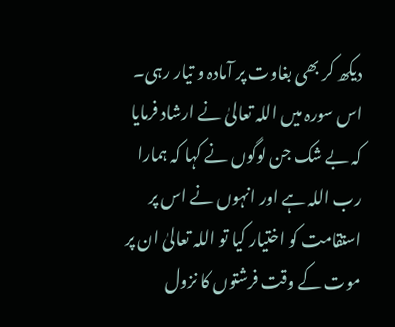دیکھ کر بھی بغاوت پر آمادہ و تیار رہی۔ اس سورہ میں اللہ تعالیٰ نے ارشاد فرمایا کہ بے شک جن لوگوں نے کہا کہ ہمارا رب اللہ ہے اور انہوں نے اس پر استقامت کو اختیار کیا تو اللہ تعالیٰ ان پر موت کے وقت فرشتوں کا نزول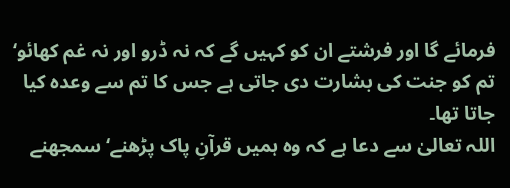فرمائے گا اور فرشتے ان کو کہیں گے کہ نہ ڈرو اور نہ غم کھائو‘ تم کو جنت کی بشارت دی جاتی ہے جس کا تم سے وعدہ کیا جاتا تھا۔
اللہ تعالیٰ سے دعا ہے کہ وہ ہمیں قرآنِ پاک پڑھنے‘ سمجھنے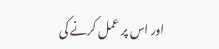اور اس پر عمل کرنے کی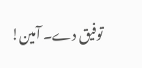توفیق دے۔ آمین!